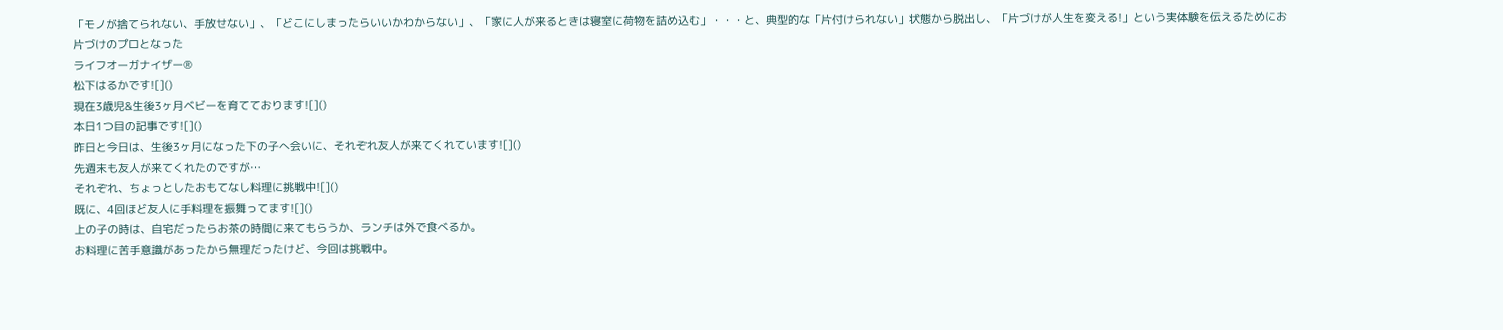「モノが捨てられない、手放せない」、「どこにしまったらいいかわからない」、「家に人が来るときは寝室に荷物を詰め込む」・・・と、典型的な「片付けられない」状態から脱出し、「片づけが人生を変える!」という実体験を伝えるためにお片づけのプロとなった
ライフオーガナイザー®
松下はるかです![]()
現在3歳児&生後3ヶ月ベビーを育てております![]()
本日1つ目の記事です![]()
昨日と今日は、生後3ヶ月になった下の子へ会いに、それぞれ友人が来てくれています![]()
先週末も友人が来てくれたのですが…
それぞれ、ちょっとしたおもてなし料理に挑戦中![]()
既に、4回ほど友人に手料理を振舞ってます![]()
上の子の時は、自宅だったらお茶の時間に来てもらうか、ランチは外で食べるか。
お料理に苦手意識があったから無理だったけど、今回は挑戦中。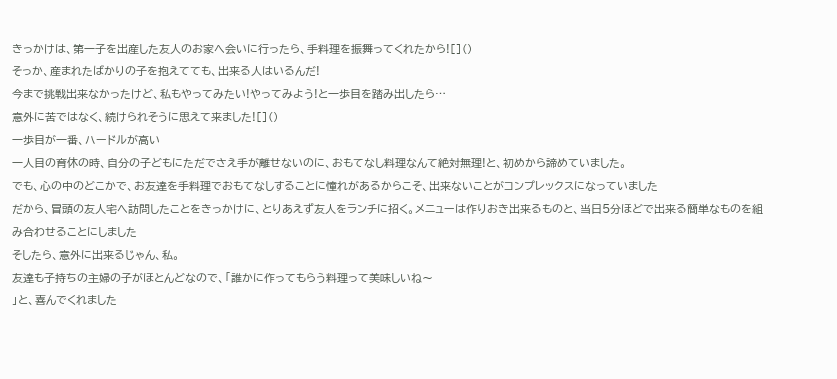きっかけは、第一子を出産した友人のお家へ会いに行ったら、手料理を振舞ってくれたから![]()
そっか、産まれたばかりの子を抱えてても、出来る人はいるんだ!
今まで挑戦出来なかったけど、私もやってみたい!やってみよう!と一歩目を踏み出したら…
意外に苦ではなく、続けられそうに思えて来ました![]()
一歩目が一番、ハードルが高い
一人目の育休の時、自分の子どもにただでさえ手が離せないのに、おもてなし料理なんて絶対無理!と、初めから諦めていました。
でも、心の中のどこかで、お友達を手料理でおもてなしすることに憧れがあるからこそ、出来ないことがコンプレックスになっていました
だから、冒頭の友人宅へ訪問したことをきっかけに、とりあえず友人をランチに招く。メニューは作りおき出来るものと、当日5分ほどで出来る簡単なものを組み合わせることにしました
そしたら、意外に出来るじゃん、私。
友達も子持ちの主婦の子がほとんどなので、「誰かに作ってもらう料理って美味しいね〜
」と、喜んでくれました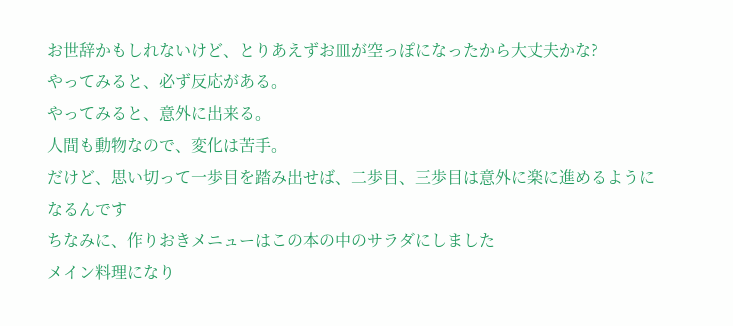お世辞かもしれないけど、とりあえずお皿が空っぽになったから大丈夫かな?
やってみると、必ず反応がある。
やってみると、意外に出来る。
人間も動物なので、変化は苦手。
だけど、思い切って一歩目を踏み出せば、二歩目、三歩目は意外に楽に進めるようになるんです
ちなみに、作りおきメニューはこの本の中のサラダにしました
メイン料理になり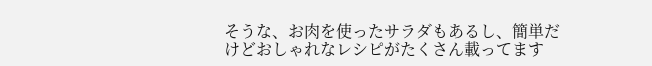そうな、お肉を使ったサラダもあるし、簡単だけどおしゃれなレシピがたくさん載ってます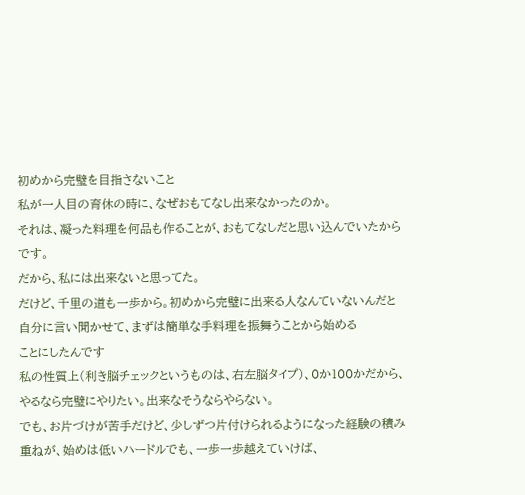初めから完璧を目指さないこと
私が一人目の育休の時に、なぜおもてなし出来なかったのか。
それは、凝った料理を何品も作ることが、おもてなしだと思い込んでいたからです。
だから、私には出来ないと思ってた。
だけど、千里の道も一歩から。初めから完璧に出来る人なんていないんだと自分に言い聞かせて、まずは簡単な手料理を振舞うことから始める
ことにしたんです
私の性質上(利き脳チェックというものは、右左脳タイプ)、0か100かだから、やるなら完璧にやりたい。出来なそうならやらない。
でも、お片づけが苦手だけど、少しずつ片付けられるようになった経験の積み重ねが、始めは低いハードルでも、一歩一歩越えていけば、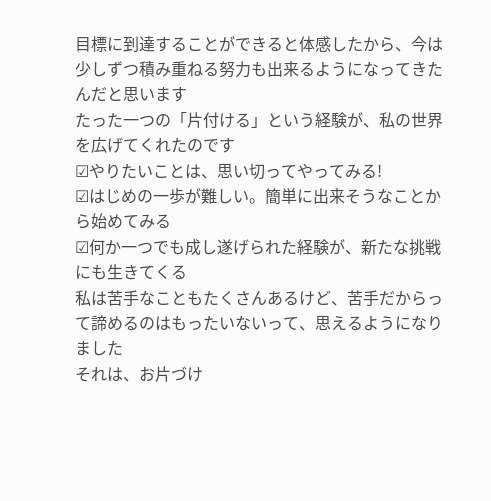目標に到達することができると体感したから、今は少しずつ積み重ねる努力も出来るようになってきたんだと思います
たった一つの「片付ける」という経験が、私の世界を広げてくれたのです
☑やりたいことは、思い切ってやってみる!
☑はじめの一歩が難しい。簡単に出来そうなことから始めてみる
☑何か一つでも成し遂げられた経験が、新たな挑戦にも生きてくる
私は苦手なこともたくさんあるけど、苦手だからって諦めるのはもったいないって、思えるようになりました
それは、お片づけ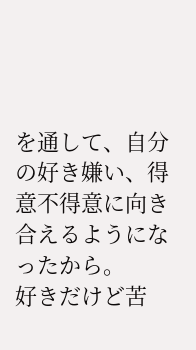を通して、自分の好き嫌い、得意不得意に向き合えるようになったから。
好きだけど苦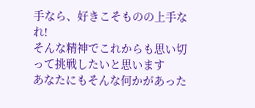手なら、好きこそものの上手なれ!
そんな精神でこれからも思い切って挑戦したいと思います
あなたにもそんな何かがあった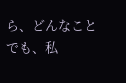ら、どんなことでも、私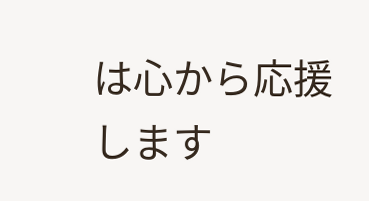は心から応援します